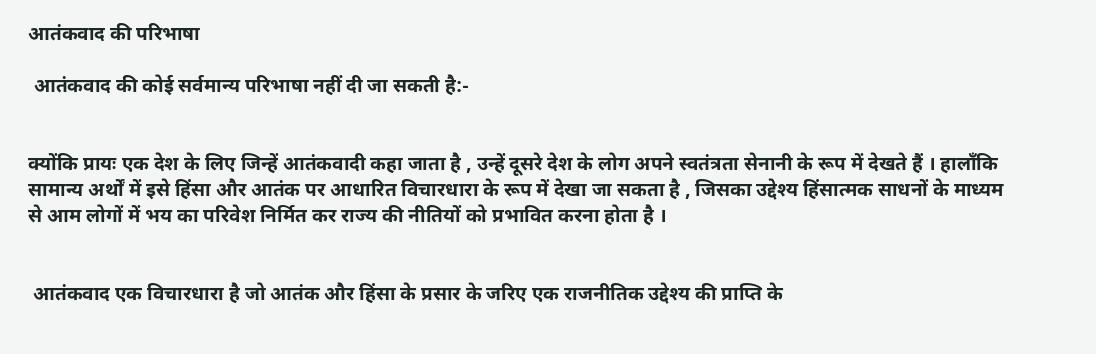आतंकवाद की परिभाषा

 आतंकवाद की कोई सर्वमान्य परिभाषा नहीं दी जा सकती है:-


क्योंकि प्रायः एक देश के लिए जिन्हें आतंकवादी कहा जाता है , उन्हें दूसरे देश के लोग अपने स्वतंत्रता सेनानी के रूप में देखते हैं । हालाँकि सामान्य अर्थों में इसे हिंसा और आतंक पर आधारित विचारधारा के रूप में देखा जा सकता है , जिसका उद्देश्य हिंसात्मक साधनों के माध्यम से आम लोगों में भय का परिवेश निर्मित कर राज्य की नीतियों को प्रभावित करना होता है ।


 आतंकवाद एक विचारधारा है जो आतंक और हिंसा के प्रसार के जरिए एक राजनीतिक उद्देश्य की प्राप्ति के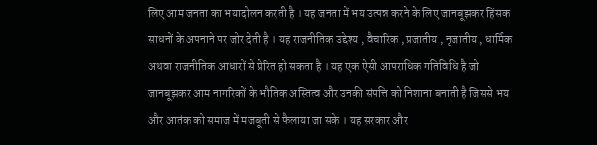लिए आम जनता का भयादोलन करती है । यह जनता में भय उत्पन्न करने के लिए जानबूझकर हिंसक साधनों के अपनाने पर जोर देती है । यह राजनीतिक उद्देश्य , वैचारिक , प्रजातीय , नृजातीय , धार्मिक अथवा राजनीतिक आधारों से प्रेरित हो सकता है । यह एक ऐसी आपराधिक गतिविधि है जो जानबूझकर आम नागरिकों के भौतिक अस्तित्व और उनकी संपत्ति को निशाना बनाती है जिससे भय और आतंक को समाज में मजबूती से फैलाया जा सके । यह सरकार और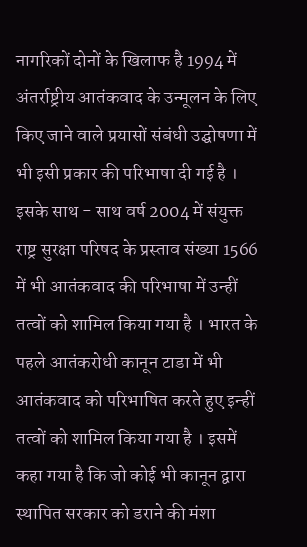नागरिकों दोनों के खिलाफ है 1994 में अंतर्राष्ट्रीय आतंकवाद के उन्मूलन के लिए किए जाने वाले प्रयासों संबंधी उद्घोषणा में भी इसी प्रकार की परिभाषा दी गई है । इसके साथ - साथ वर्ष 2004 में संयुक्त राष्ट्र सुरक्षा परिषद के प्रस्ताव संख्या 1566 में भी आतंकवाद की परिभाषा में उन्हीं तत्वों को शामिल किया गया है । भारत के पहले आतंकरोधी कानून टाडा में भी आतंकवाद को परिभाषित करते हुए इन्हीं तत्वों को शामिल किया गया है । इसमें कहा गया है कि जो कोई भी कानून द्वारा स्थापित सरकार को डराने की मंशा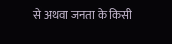से अथवा जनता के किसी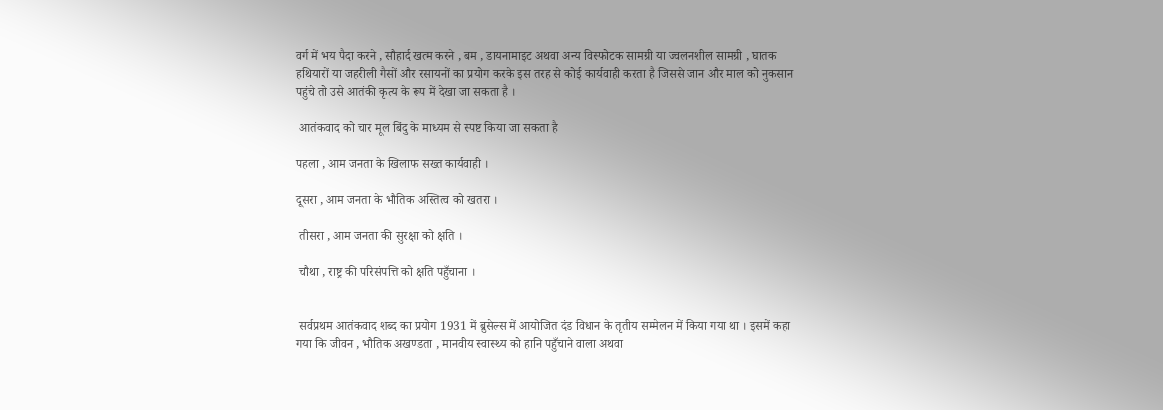वर्ग में भय पैदा करने , सौहार्द खत्म करने , बम , डायनामाइट अथवा अन्य विस्फोटक सामग्री या ज्वलनशील सामग्री , घातक हथियारों या जहरीली गैसों और रसायनों का प्रयोग करके इस तरह से कोई कार्यवाही करता है जिससे जान और माल को नुकसान पहुंचे तो उसे आतंकी कृत्य के रूप में देखा जा सकता है ।

 आतंकवाद को चार मूल बिंदु के माध्यम से स्पष्ट किया जा सकता है

पहला , आम जनता के खिलाफ सख्त कार्यवाही ।

दूसरा , आम जनता के भौतिक अस्तित्व को खतरा ।

 तीसरा , आम जनता की सुरक्षा को क्षति ।

 चौथा , राष्ट्र की परिसंपत्ति को क्षति पहुँचाना ।


 सर्वप्रथम आतंकवाद शब्द का प्रयोग 1931 में ब्रुसेल्स में आयोजित दंड विधान के तृतीय सम्मेलन में किया गया था । इसमें कहा गया कि जीवन , भौतिक अखण्डता , मानवीय स्वास्थ्य को हानि पहुँचाने वाला अथवा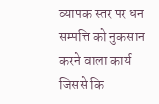व्यापक स्तर पर धन सम्पत्ति को नुकसान करने वाला कार्य जिससे कि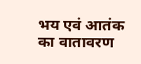भय एवं आतंक का वातावरण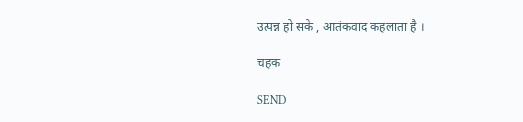उत्पन्न हो सके , आतंकवाद कहलाता है ।

चहक

SEND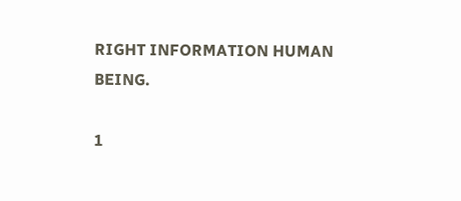RIGHT INFORMATION HUMAN BEING.

1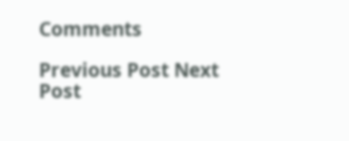Comments

Previous Post Next Post